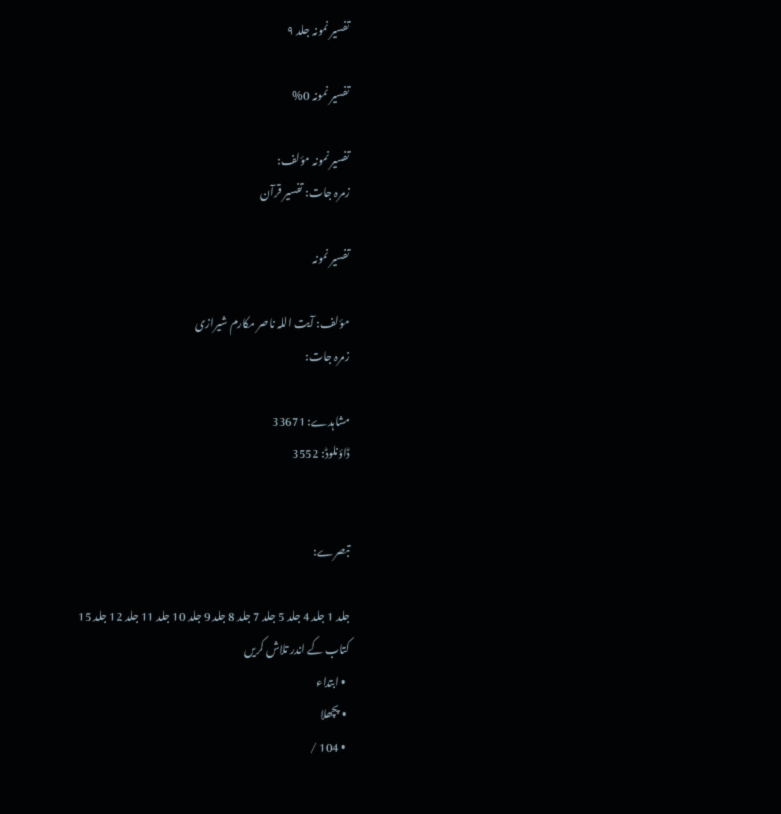تفسیر نمونہ جلد ۹

تفسیر نمونہ 0%

تفسیر نمونہ مؤلف:
زمرہ جات: تفسیر قرآن

تفسیر نمونہ

مؤلف: آیت اللہ ناصر مکارم شیرازی
زمرہ جات:

مشاہدے: 33671
ڈاؤنلوڈ: 3552


تبصرے:

جلد 1 جلد 4 جلد 5 جلد 7 جلد 8 جلد 9 جلد 10 جلد 11 جلد 12 جلد 15
کتاب کے اندر تلاش کریں
  • ابتداء
  • پچھلا
  • 104 /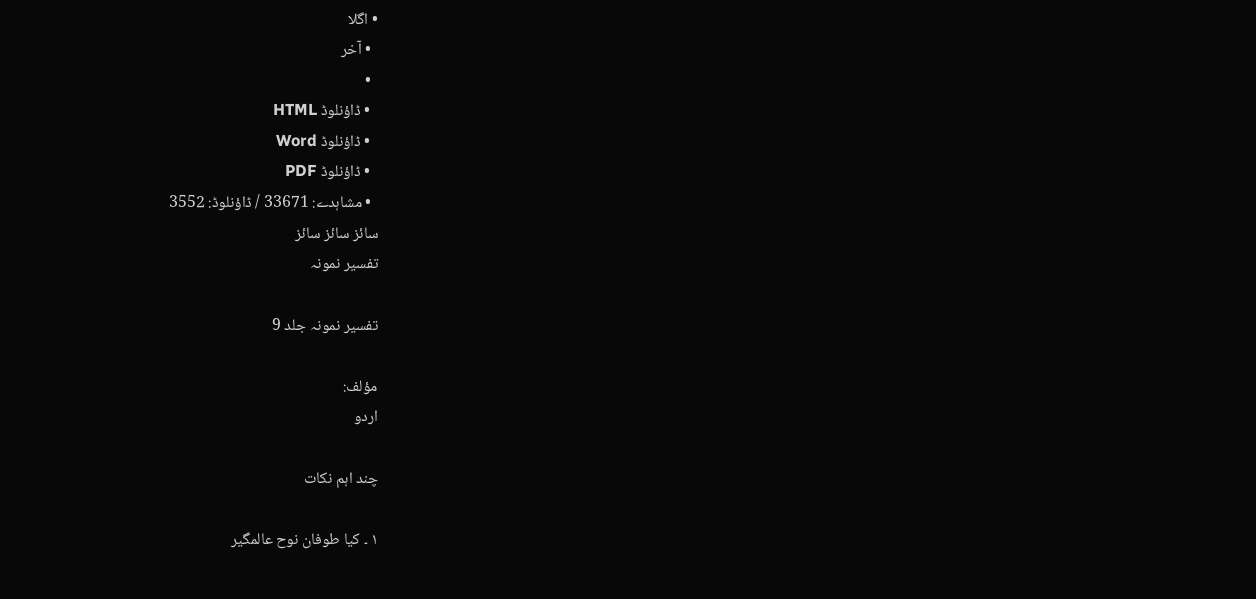• اگلا
  • آخر
  •
  • ڈاؤنلوڈ HTML
  • ڈاؤنلوڈ Word
  • ڈاؤنلوڈ PDF
  • مشاہدے: 33671 / ڈاؤنلوڈ: 3552
سائز سائز سائز
تفسیر نمونہ

تفسیر نمونہ جلد 9

مؤلف:
اردو

چند اہم نکات

۱ ۔ کیا طوفان نوح عالمگیر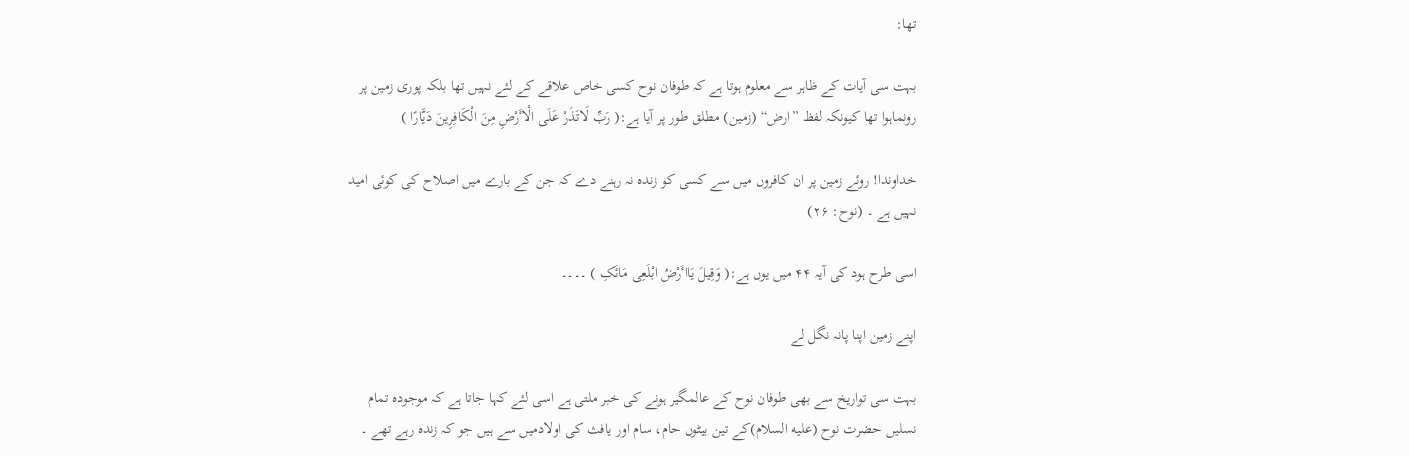تھا:

بہت سی آیات کے ظاہر سے معلوم ہوتا ہے کہ طوفان نوح کسی خاص علاقے کے لئے نہیں تھا بلکہ پوری زمین پر رونماہوا تھا کیونکہ لفظ ”ارض“ (زمین) مطلق طور پر آیا ہے:( رَبِّ لَاتَذَرْ عَلَی الْاٴَرْضِ مِنَ الْکَافِرِینَ دَیَّارًا )

خداوندا! روئے زمین پر ان کافروں میں سے کسی کو زندہ نہ رہنے دے کہ جن کے بارے میں اصلاح کی کوئی امید نہیں ہے ۔ (نوح: ۲۶)

اسی طرح ہود کی آیہ ۴۴ میں یوں ہے:( وَقِیلَ یَااٴَرْضُ ابْلَعِی مَائَکِ ) ۔۔۔۔

اپنے زمین اپنا پانہ نگل لے

بہت سی تواریخ سے بھی طوفان نوح کے عالمگیر ہونے کی خبر ملتی ہے اسی لئے کہا جاتا ہے کہ موجودہ تمام نسلیں حضرت نوح (علیه السلام)کے تین بیٹوں حام، سام اور یافث کی اولادمیں سے ہیں جو کہ زندہ رہے تھے ۔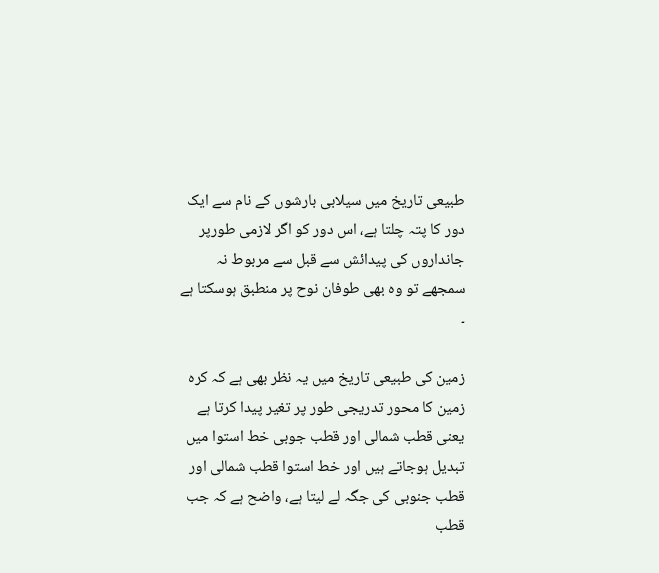طبیعی تاریخ میں سیلابی بارشوں کے نام سے ایک دور کا پتہ چلتا ہے، اس دور کو اگر لازمی طورپر جانداروں کی پیدائش سے قبل سے مربوط نہ سمجھے تو وہ بھی طوفان نوح پر منطبق ہوسکتا ہے ۔

زمین کی طبیعی تاریخ میں یہ نظر بھی ہے کہ کرہ زمین کا محور تدریجی طور پر تغیر پیدا کرتا ہے یعنی قطب شمالی اور قطب جوبی خط استوا میں تبدیل ہوجاتے ہیں اور خط استوا قطب شمالی اور قطب جنوبی کی جگہ لے لیتا ہے، واضح ہے کہ جب قطب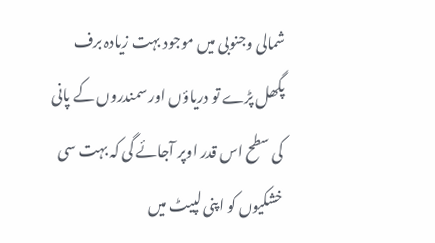شمالی وجنوبی میں موجود بہت زیادہ برف پگھل پڑے تو دریاؤں اور سمندروں کے پانی کی سطح اس قدر اوپر آجائے گی کہ بہت سی خشکیوں کو اپنی لپیٹ میں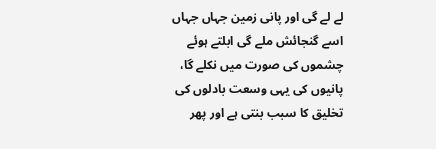لے لے گی اور پانی زمین جہاں جہاں اسے گنجائش ملے گی ابلتے ہوئے چشموں کی صورت میں نکلے گا، پانیوں کی یہی وسعت بادلوں کی تخلیق کا سبب بنتی ہے اور پھر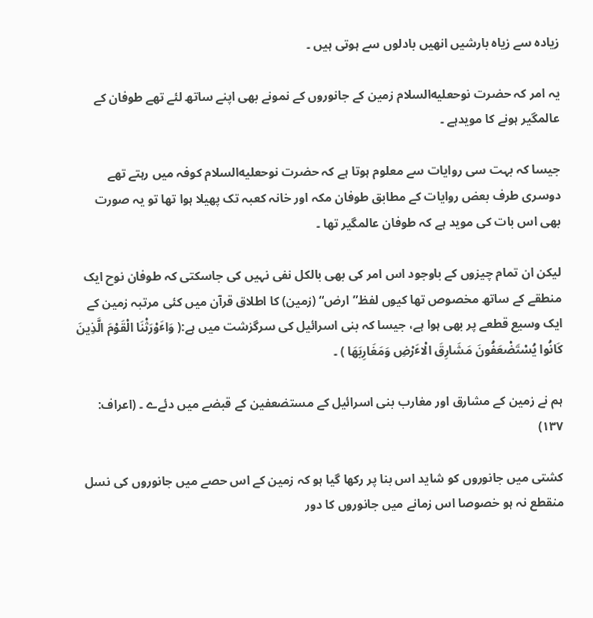زیادہ سے زیاہ بارشیں انھیں بادلوں سے ہوتی ہیں ۔

یہ امر کہ حضرت نوحعليه‌السلام زمین کے جانوروں کے نمونے بھی اپنے ساتھ لئے تھے طوفان کے عالمگیر ہونے کا مویدہے ۔

جیسا کہ بہت سی روایات سے معلوم ہوتا ہے کہ حضرت نوحعليه‌السلام کوفہ میں رہتے تھے دوسری طرف بعض روایات کے مطابق طوفان مکہ اور خانہ کعبہ تک پھیلا ہوا تھا تو یہ صورت بھی اس بات کی موید ہے کہ طوفان عالمگیر تھا ۔

لیکن ان تمام چیزوں کے باوجود اس امر کی بھی بالکل نفی نہیں کی جاسکتی کہ طوفان نوح ایک منطقے کے ساتھ مخصوص تھا کیوں لفظ”ارض“ (زمین) کا اطلاق قرآن میں کئی مرتبہ زمین کے ایک وسیع قطعے پر بھی ہوا ہے، جیسا کہ بنی اسرائیل کی سرگزشت میں ہے:( وَاٴَوْرَثْنَا الْقَوْمَ الَّذِینَ کَانُوا یُسْتَضْعَفُونَ مَشَارِقَ الْاٴَرْضِ وَمَغَارِبَهَا ) ۔

ہم نے زمین کے مشارق اور مغارب بنی اسرائیل کے مستضعفین کے قبضے میں دئےے ۔ (اعراف: ۱۳۷)

کشتی میں جانوروں کو شاید اس بنا پر رکھا گیا ہو کہ زمین کے اس حصے میں جانوروں کی نسل منقطع نہ ہو خصوصا اس زمانے میں جانوروں کا دور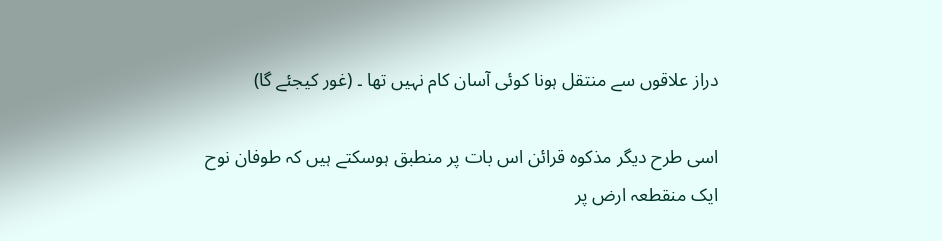دراز علاقوں سے منتقل ہونا کوئی آسان کام نہیں تھا ۔ (غور کیجئے گا)

اسی طرح دیگر مذکوہ قرائن اس بات پر منطبق ہوسکتے ہیں کہ طوفان نوح ایک منقطعہ ارض پر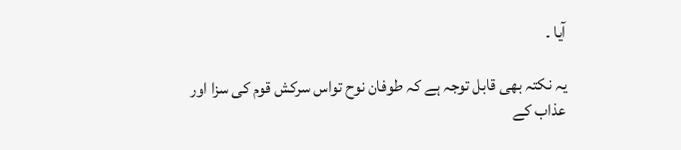آیا ۔

یہ نکتہ بھی قابل توجہ ہے کہ طوفان نوح تواس سرکش قوم کی سزا اور عذاب کے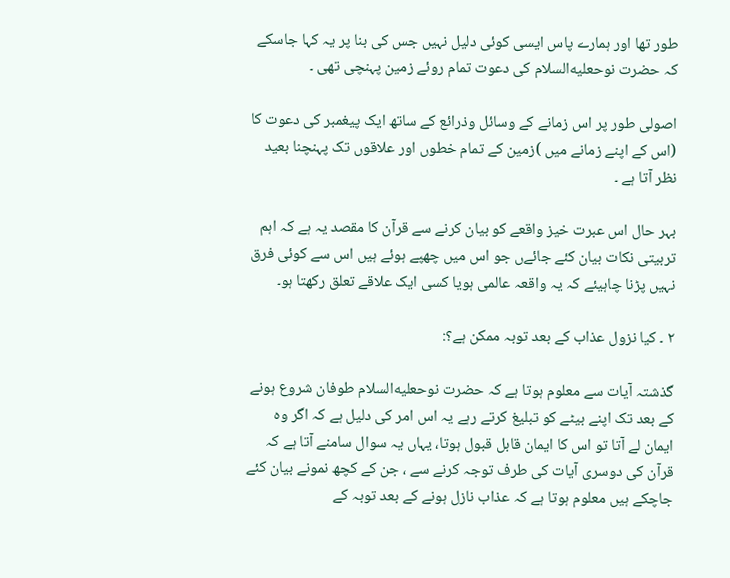طور تھا اور ہمارے پاس ایسی کوئی دلیل نہیں جس کی بنا پر یہ کہا جاسکے کہ حضرت نوحعليه‌السلام کی دعوت تمام روئے زمین پہنچی تھی ۔

اصولی طور پر اس زمانے کے وسائل وذرائع کے ساتھ ایک پیغمبر کی دعوت کا (اس کے اپنے زمانے میں )زمین کے تمام خطوں اور علاقوں تک پہنچنا بعید نظر آتا ہے ۔

بہر حال اس عبرت خیز واقعے کو بیان کرنے سے قرآن کا مقصد یہ ہے کہ اہم تربیتی نکات بیان کئے جائےں جو اس میں چھپے ہوئے ہیں اس سے کوئی فرق نہیں پڑنا چاہیئے کہ یہ واقعہ عالمی ہویا کسی ایک علاقے تعلق رکھتا ہو۔

۲ ۔ کیا نزول عذاب کے بعد توبہ ممکن ہے؟:

گذشتہ آیات سے معلوم ہوتا ہے کہ حضرت نوحعليه‌السلام طوفان شروع ہونے کے بعد تک اپنے بیٹے کو تبلیغ کرتے رہے یہ اس امر کی دلیل ہے کہ اگر وہ ایمان لے آتا تو اس کا ایمان قابل قبول ہوتا، یہاں یہ سوال سامنے آتا ہے کہ قرآن کی دوسری آیات کی طرف توجہ کرنے سے ، جن کے کچھ نمونے بیان کئے جاچکے ہیں معلوم ہوتا ہے کہ عذاب نازل ہونے کے بعد توبہ کے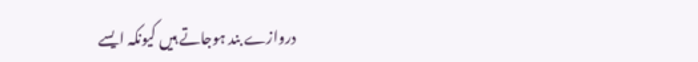دروازے بند ہوجاتے ہیں کیونکہ ایسے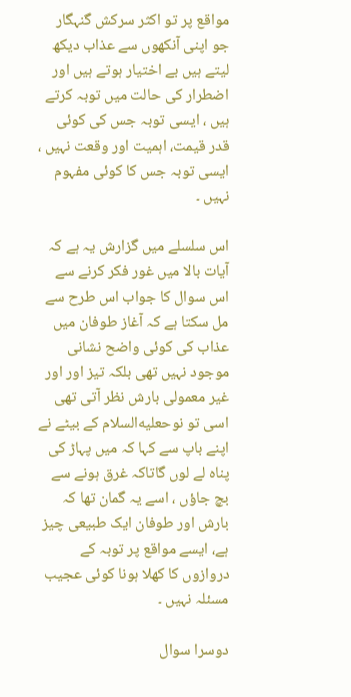مواقع پر تو اکثر سرکش گنہگار جو اپنی آنکھوں سے عذاب دیکھ لیتے ہیں بے اختیار ہوتے ہیں اور اضطرار کی حالت میں توبہ کرتے ہیں ، ایسی توبہ جس کی کوئی قدر قیمت، اہمیت اور وقعت نہیں ، ایسی توبہ جس کا کوئی مفہوم نہیں ۔

اس سلسلے میں گزارش یہ ہے کہ آیات بالا میں غور فکر کرنے سے اس سوال کا جواب اس طرح سے مل سکتا ہے کہ آغاز طوفان میں عذاب کی کوئی واضح نشانی موجود نہیں تھی بلکہ تیز اور اور غیر معمولی بارش نظر آتی تھی اسی تو نوحعليه‌السلام کے بیٹے نے اپنے باپ سے کہا کہ میں پہاڑ کی پناہ لے لوں گاتاکہ غرق ہونے سے بچ جاؤں ، اسے یہ گمان تھا کہ بارش اور طوفان ایک طبیعی چیز ہے، ایسے مواقع پر توبہ کے دروازوں کا کھلا ہونا کوئی عجیب مسئلہ نہیں ۔

دوسرا سوال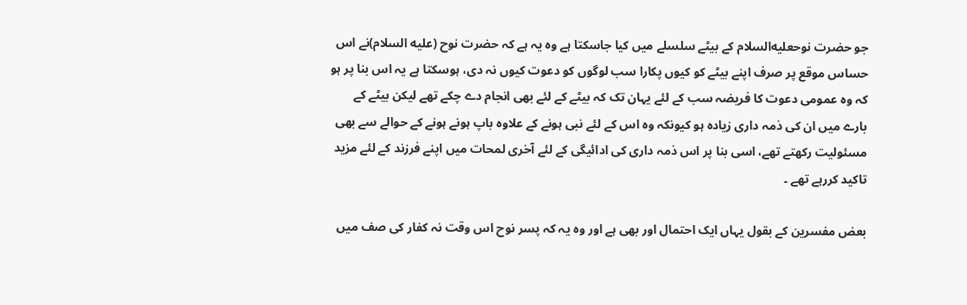جو حضرت نوحعليه‌السلام کے بیٹے سلسلے میں کیا جاسکتا ہے وہ یہ ہے کہ حضرت نوح (علیه السلام)نے اس حساس موقع پر صرف اپنے بیٹے کو کیوں پکارا سب لوگوں کو دعوت کیوں نہ دی، ہوسکتا ہے یہ اس بنا پر ہو کہ وہ عمومی دعوت کا فریضہ سب کے لئے یہان تک کہ بیٹے کے لئے بھی انجام دے چکے تھے لیکن بیٹے کے بارے میں ان کی ذمہ داری زیادہ ہو کیونکہ وہ اس کے لئے نبی ہونے کے علاوہ باپ ہونے ہونے کے حوالے سے بھی مسئولیت رکھتے تھے، اسی بنا پر اس ذمہ داری کی ادائیگی کے لئے آخری لمحات میں اپنے فرزند کے لئے مزید تاکید کررہے تھے ۔

بعض مفسرین کے بقول یہاں ایک احتمال اور بھی ہے اور وہ یہ کہ پسر نوح اس وقت نہ کفار کی صف میں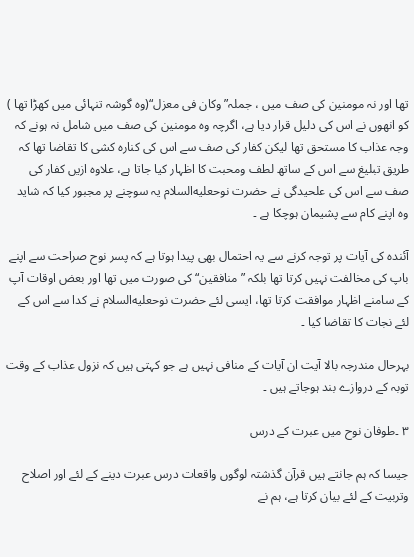تھا اور نہ مومنین کی صف میں ، جملہ”وکان فی معزل“(وہ گوشہ تنہائی میں کھڑا تھا ) کو انھوں نے اس کی دلیل قرار دیا ہے، اگرچہ وہ مومنین کی صف میں شامل نہ ہونے کہ وجہ عذاب کا مستحق تھا لیکن کفار کی صف سے اس کی کنارہ کشی کا تقاضا تھا کہ طریق تبلیغ سے اس کے ساتھ لطف ومحبت کا اظہار کیا جاتا ہے، علاوہ ازیں کفار کی صف سے اس کی علحیدگی نے حضرت نوحعليه‌السلام یہ سوچنے پر مجبور کیا کہ شاید وہ اپنے کام سے پشیمان ہوچکا ہے ۔

آئندہ کی آیات پر توجہ کرنے سے یہ احتمال بھی پیدا ہوتا ہے کہ پسر نوح صراحت سے اپنے باپ کی مخالفت نہیں کرتا تھا بلکہ ”منافقین“ کی صورت میں تھا اور بعض اوقات آپ کے سامنے اظہار موافقت کرتا تھا، ایسی لئے حضرت نوحعليه‌السلام نے کدا سے اس کے لئے نجات کا تقاضا کیا ۔

بہرحال مندرجہ بالا آیت ان آیات کے منافی نہیں ہے جو کہتی ہیں کہ نزول عذاب کے وقت توبہ کے دروازے بند ہوجاتے ہیں ۔

۳ ۔طوفان نوح میں عبرت کے درس

جیسا کہ ہم جانتے ہیں قرآن گذشتہ لوگوں واقعات درس عبرت دینے کے لئے اور اصلاح وتربیت کے لئے بیان کرتا ہے، ہم نے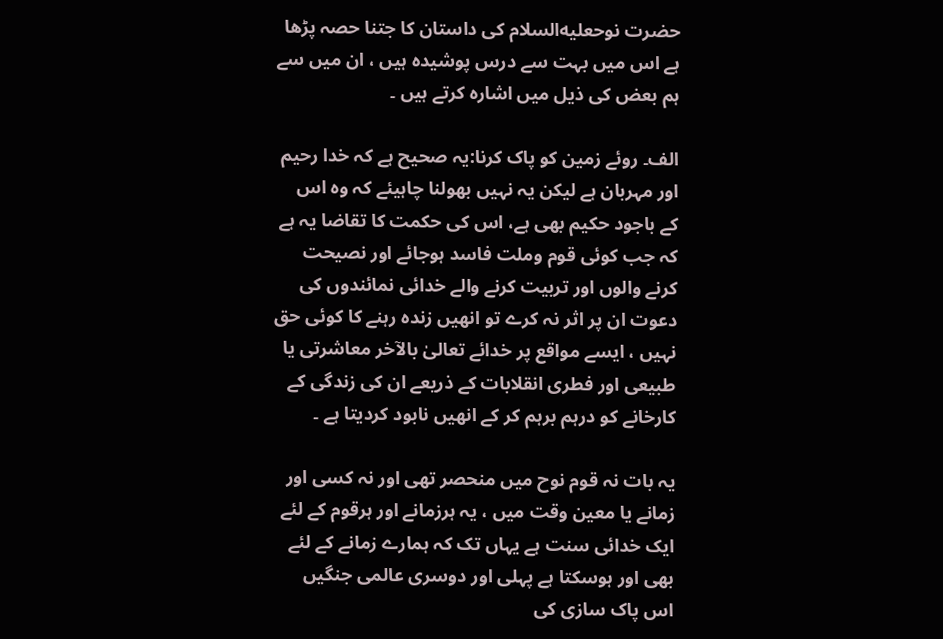حضرت نوحعليه‌السلام کی داستان کا جتنا حصہ پڑھا ہے اس میں بہت سے درس پوشیدہ ہیں ، ان میں سے ہم بعض کی ذیل میں اشارہ کرتے ہیں ۔

الف۔ روئے زمین کو پاک کرنا:یہ صحیح ہے کہ خدا رحیم اور مہربان ہے لیکن یہ نہیں بھولنا چاہیئے کہ وہ اس کے باجود حکیم بھی ہے، اس کی حکمت کا تقاضا یہ ہے کہ جب کوئی قوم وملت فاسد ہوجائے اور نصیحت کرنے والوں اور تربیت کرنے والے خدائی نمائندوں کی دعوت ان پر اثر نہ کرے تو انھیں زندہ رہنے کا کوئی حق نہیں ، ایسے مواقع پر خدائے تعالیٰ بالآخر معاشرتی یا طبیعی اور فطری انقلابات کے ذریعے ان کی زندگی کے کارخانے کو درہم برہم کر کے انھیں نابود کردیتا ہے ۔

یہ بات نہ قوم نوح میں منحصر تھی اور نہ کسی اور زمانے یا معین وقت میں ، یہ ہرزمانے اور ہرقوم کے لئے ایک خدائی سنت ہے یہاں تک کہ ہمارے زمانے کے لئے بھی اور ہوسکتا ہے پہلی اور دوسری عالمی جنگیں اس پاک سازی کی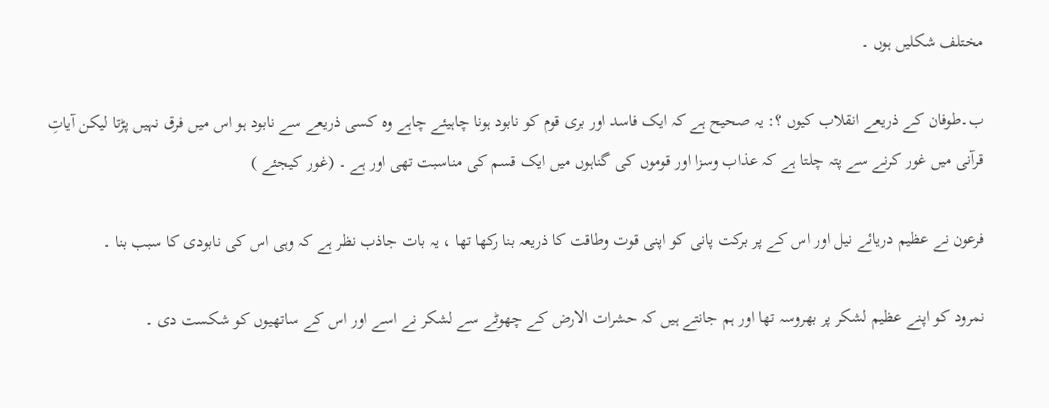مختلف شکلیں ہوں ۔

ب۔طوفان کے ذریعے انقلاب کیوں ؟: یہ صحیح ہے کہ ایک فاسد اور بری قوم کو نابود ہونا چاہیئے چاہے وہ کسی ذریعے سے نابود ہو اس میں فرق نہیں پڑتا لیکن آیاتِ قرآنی میں غور کرنے سے پتہ چلتا ہے کہ عذاب وسزا اور قوموں کی گناہوں میں ایک قسم کی مناسبت تھی اور ہے ۔ (غور کیجئے )

فرعون نے عظیم دریائے نیل اور اس کے پر برکت پانی کو اپنی قوت وطاقت کا ذریعہ بنا رکھا تھا ، یہ بات جاذب نظر ہے کہ وہی اس کی نابودی کا سبب بنا ۔

نمرود کو اپنے عظیم لشکر پر بھروسہ تھا اور ہم جانتے ہیں کہ حشرات الارض کے چھوٹے سے لشکر نے اسے اور اس کے ساتھیوں کو شکست دی ۔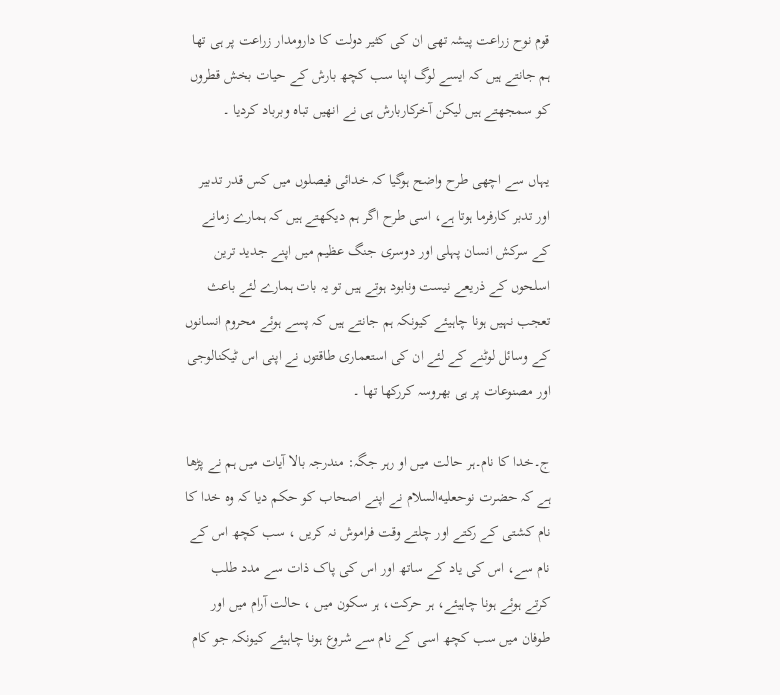قوم نوح زراعت پیشہ تھی ان کی کثیر دولت کا دارومدار زراعت پر ہی تھا ہم جانتے ہیں کہ ایسے لوگ اپنا سب کچھ بارش کے حیات بخش قطروں کو سمجھتے ہیں لیکن آخرکاربارش ہی نے انھیں تباہ وبرباد کردیا ۔

یہاں سے اچھی طرح واضح ہوگیا کہ خدائی فیصلوں میں کس قدر تدبیر اور تدبر کارفرما ہوتا ہے، اسی طرح اگر ہم دیکھتے ہیں کہ ہمارے زمانے کے سرکش انسان پہلی اور دوسری جنگ عظیم میں اپنے جدید ترین اسلحوں کے ذریعے نیست ونابود ہوتے ہیں تو یہ بات ہمارے لئے باعث تعجب نہیں ہونا چاہیئے کیونکہ ہم جانتے ہیں کہ پسے ہوئے محروم انسانوں کے وسائل لوٹنے کے لئے ان کی استعماری طاقتوں نے اپنی اس ٹیکنالوجی اور مصنوعات پر ہی بھروسہ کررکھا تھا ۔

ج۔خدا کا نام۔ہر حالت میں او رہر جگہ: مندرجہ بالا آیات میں ہم نے پڑھا ہے کہ حضرت نوحعليه‌السلام نے اپنے اصحاب کو حکم دیا کہ وہ خدا کا نام کشتی کے رکتے اور چلتے وقت فراموش نہ کریں ، سب کچھ اس کے نام سے، اس کی یاد کے ساتھ اور اس کی پاک ذات سے مدد طلب کرتے ہوئے ہونا چاہیئے، ہر حرکت، ہر سکون میں ، حالت آرام میں اور طوفان میں سب کچھ اسی کے نام سے شروع ہونا چاہیئے کیونکہ جو کام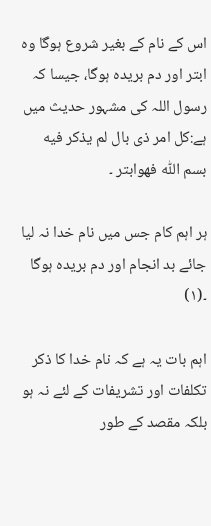اس کے نام کے بغیر شروع ہوگا وہ ابتر اور دم بریدہ ہوگا، جیسا کہ رسول اللہ کی مشہور حدیث میں ہے:کل امر ذی بال لم یذکر فیه بسم اللّٰه فهوابتر ۔

ہر اہم کام جس میں نام خدا نہ لیا جائے بد انجام اور دم بریدہ ہوگا ۔(۱)

اہم بات یہ ہے کہ نام خدا کا ذکر تکلفات اور تشریفات کے لئے نہ ہو بلکہ مقصد کے طور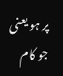پر ہو یعنی جو کام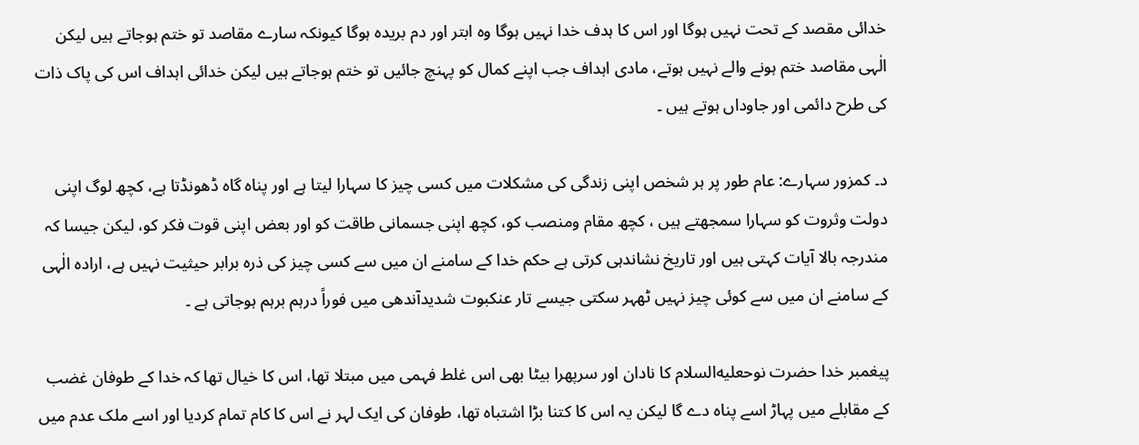خدائی مقصد کے تحت نہیں ہوگا اور اس کا ہدف خدا نہیں ہوگا وہ ابتر اور دم بریدہ ہوگا کیونکہ سارے مقاصد تو ختم ہوجاتے ہیں لیکن الٰہی مقاصد ختم ہونے والے نہیں ہوتے، مادی اہداف جب اپنے کمال کو پہنچ جائیں تو ختم ہوجاتے ہیں لیکن خدائی اہداف اس کی پاک ذات کی طرح دائمی اور جاوداں ہوتے ہیں ۔

د۔ کمزور سہارے: عام طور پر ہر شخص اپنی زندگی کی مشکلات میں کسی چیز کا سہارا لیتا ہے اور پناہ گاہ ڈھونڈتا ہے، کچھ لوگ اپنی دولت وثروت کو سہارا سمجھتے ہیں ، کچھ مقام ومنصب کو، کچھ اپنی جسمانی طاقت کو اور بعض اپنی قوت فکر کو، لیکن جیسا کہ مندرجہ بالا آیات کہتی ہیں اور تاریخ نشاندہی کرتی ہے حکم خدا کے سامنے ان میں سے کسی چیز کی ذرہ برابر حیثیت نہیں ہے، ارادہ الٰہی کے سامنے ان میں سے کوئی چیز نہیں ٹھہر سکتی جیسے تار عنکبوت شدیدآندھی میں فوراً درہم برہم ہوجاتی ہے ۔

پیغمبر خدا حضرت نوحعليه‌السلام کا نادان اور سرپھرا بیٹا بھی اس غلط فہمی میں مبتلا تھا، اس کا خیال تھا کہ خدا کے طوفان غضب کے مقابلے میں پہاڑ اسے پناہ دے گا لیکن یہ اس کا کتنا بڑا اشتباہ تھا، طوفان کی ایک لہر نے اس کا کام تمام کردیا اور اسے ملک عدم میں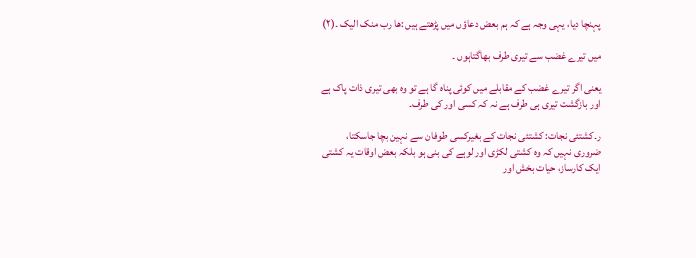پہنچا دیا، یہی وجہ ہے کہ ہم بعض دعاؤں میں پڑھتے ہیں :ها رب منک الیک ۔(۲)

میں تیرے غضب سے تیری طرف بھاگتاہوں ۔

یعنی اگر تیرے غضب کے مقابلے میں کوئی پناہ گا ہے تو وہ بھی تیری ذات پاک ہے اور بازگشت تیری ہی طرف ہے نہ کہ کسی اور کی طرف۔

ر۔کشتئی نجات: کشتئی نجات کے بغیرکسی طوفان سے نہین بچا جاسکتا، ضروری نہیں کہ وہ کشتی لکڑی اور لوہے کی بنی ہو بلکہ بعض اوقات یہ کشتی ایک کارساز، حیات بخش اور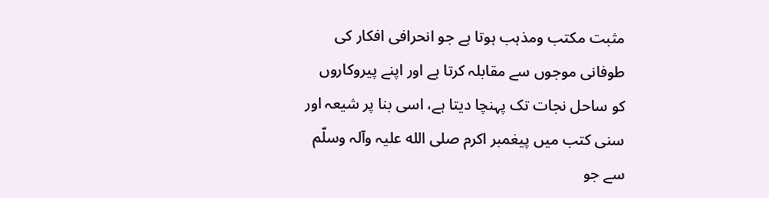مثبت مکتب ومذہب ہوتا ہے جو انحرافی افکار کی طوفانی موجوں سے مقابلہ کرتا ہے اور اپنے پیروکاروں کو ساحل نجات تک پہنچا دیتا ہے، اسی بنا پر شیعہ اور سنی کتب میں پیغمبر اکرم صلی الله علیہ وآلہ وسلّم سے جو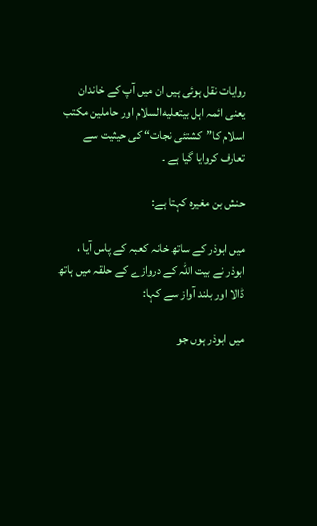روایات نقل ہوئی ہیں ان میں آپ کے خاندان یعنی ائمہ اہل بیتعليه‌السلام اور حاملین مکتب اسلام کا”کشتئی نجات“ کی حیثیت سے تعارف کروایا گیا ہے ۔

حنش بن مغیرہ کہتا ہے:

میں ابوذر کے ساتھ خانہ کعبہ کے پاس آیا ، ابوذر نے بیت اللہ کے دروازے کے حلقہ میں ہاتھ ڈالا اور بلند آواز سے کہا:

میں ابوذر ہوں جو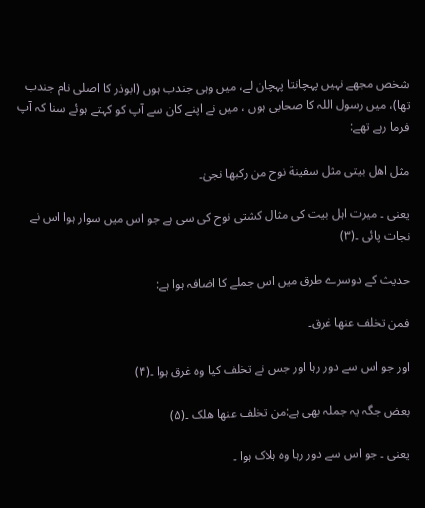شخص مجھے نہیں پہچانتا پہچان لے، میں وہی جندب ہوں (ابوذر کا اصلی نام جندب تھا)، میں رسول اللہ کا صحابی ہوں ، میں نے اپنے کان سے آپ کو کہتے ہوئے سنا کہ آپ فرما رہے تھے:

مثل اھل بیتی مثل سفینة نوح من رکبھا نجیٰ۔

یعنی ۔ میرت اہل بیت کی مثال کشتی نوح کی سی ہے جو اس میں سوار ہوا اس نے نجات پائی ۔(۳)

حدیث کے دوسرے طرق میں اس جملے کا اضافہ ہوا ہے:

فمن تخلف عنھا غرق۔

اور جو اس سے دور رہا اور جس نے تخلف کیا وہ غرق ہوا ۔(۴)

بعض جگہ یہ جملہ بھی ہے:من تخلف عنها هلک ۔(۵)

یعنی ۔ جو اس سے دور رہا وہ ہلاک ہوا ۔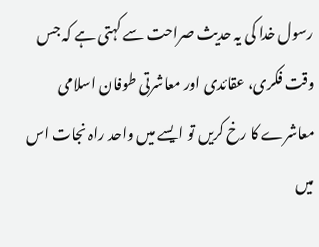رسول خدا کی یہ حدیث صراحت سے کہتی ہے کہ جس وقت فکری، عقائدی اور معاشرتی طوفان اسلامی معاشرے کا رخ کریں تو ایسے میں واحد راہ نجات اس میں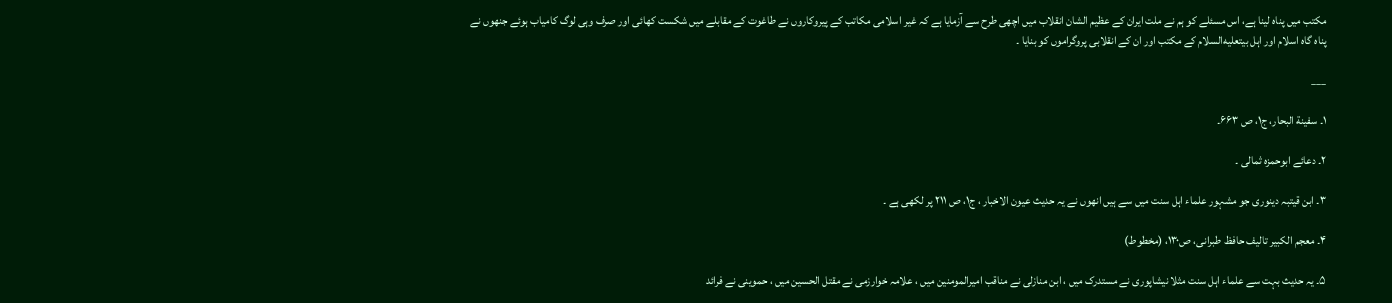مکتب میں پناہ لینا ہے، اس مسئلے کو ہم نے ملت ایران کے عظیم الشان انقلاب میں اچھی طرح سے آزمایا ہے کہ غیر اسلامی مکاتب کے پیروکاروں نے طاغوت کے مقابلے میں شکست کھائی اور صرف وہی لوگ کامیاب ہوئے جنھوں نے پناہ گاہ اسلام اور اہل بیتعليه‌السلام کے مکتب اور ان کے انقلابی پروگراموں کو بنایا ۔

___

۱۔ سفینة البحار، ج۱، ص ۶۶۳۔

۲۔ دعائے ابوحمزہ ثمالی ۔

۳۔ ابن قیتبہ دینوری جو مشہور علماء اہل سنت میں سے ہیں انھوں نے یہ حدیث عیون الاخبار ، ج۱، ص ۲۱۱ پر لکھی ہے ۔

۴۔ معجم الکبیر تالیف حافظ طبرانی، ص۱۳۰، (مخطوط)

۵۔ یہ حدیث بہت سے علماء اہل سنت مثلا نیشاپوری نے مستدرک میں ، ابن منازلی نے مناقب امیرالمومنین میں ، علامہ خوارزمی نے مقتل الحسین میں ، حموینی نے فرائد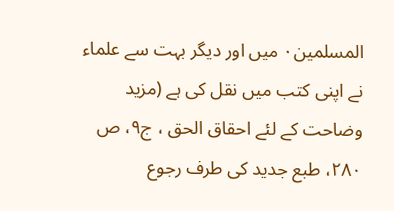المسلمین۰ میں اور دیگر بہت سے علماء نے اپنی کتب میں نقل کی ہے (مزید وضاحت کے لئے احقاق الحق ، ج۹، ص ۲۸۰، طبع جدید کی طرف رجوع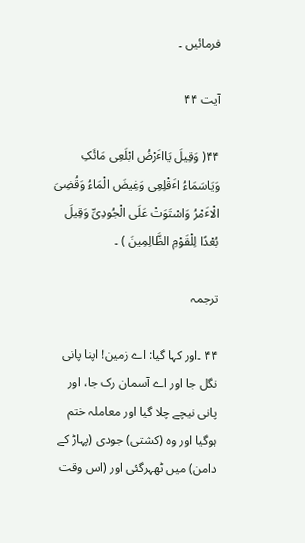فرمائیں ۔

آیت ۴۴

۴۴( وَقِیلَ یَااٴَرْضُ ابْلَعِی مَائَکِ وَیَاسَمَاءُ اٴَقْلِعِی وَغِیضَ الْمَاءُ وَقُضِیَ الْاٴَمْرُ وَاسْتَوَتْ عَلَی الْجُودِیِّ وَقِیلَ بُعْدًا لِلْقَوْمِ الظَّالِمِینَ ) ۔

ترجمہ

۴۴ ۔اور کہا گیا: اے زمین! اپنا پانی نگل جا اور اے آسمان رک جا، اور پانی نیچے چلا گیا اور معاملہ ختم ہوگیا اور وہ (کشتی) جودی (پہاڑ کے دامن) میں ٹھہرگئی اور (اس وقت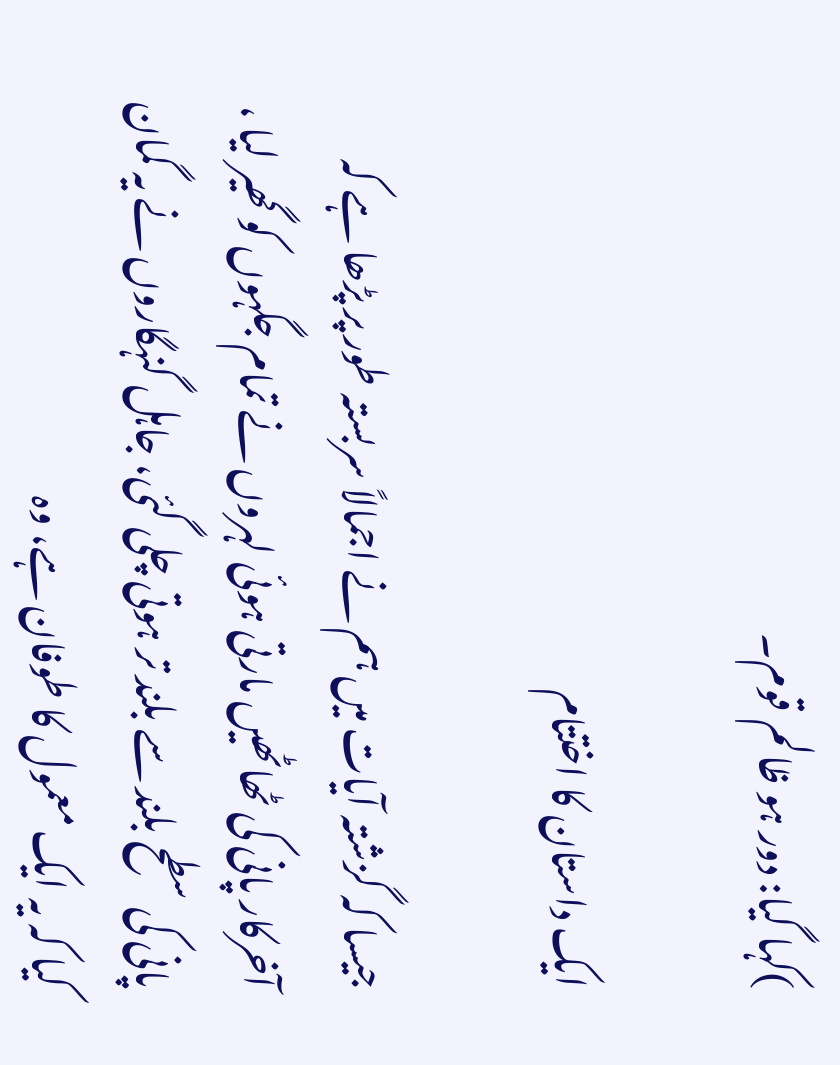)کہا گیا: دور ہو ظالم قوم۔

ایک داستان کا اختتام

جیسا کہ گزشتہ آیات میں ہم نے اجمالاً سربستہ طور پر پڑھا ہے کہ آخرکار پانی کی ٹھاٹھیں مارتی ہوئی لہروں نے تمام جگہوں کو گھیر لیا ، پانی کی سطح بلند سے بلند تر ہوتی چلی گئی، جاہل گنہگاروں نے یہ گمان کیا کہ یہ ایک معمول کا طوفان ہے، وہ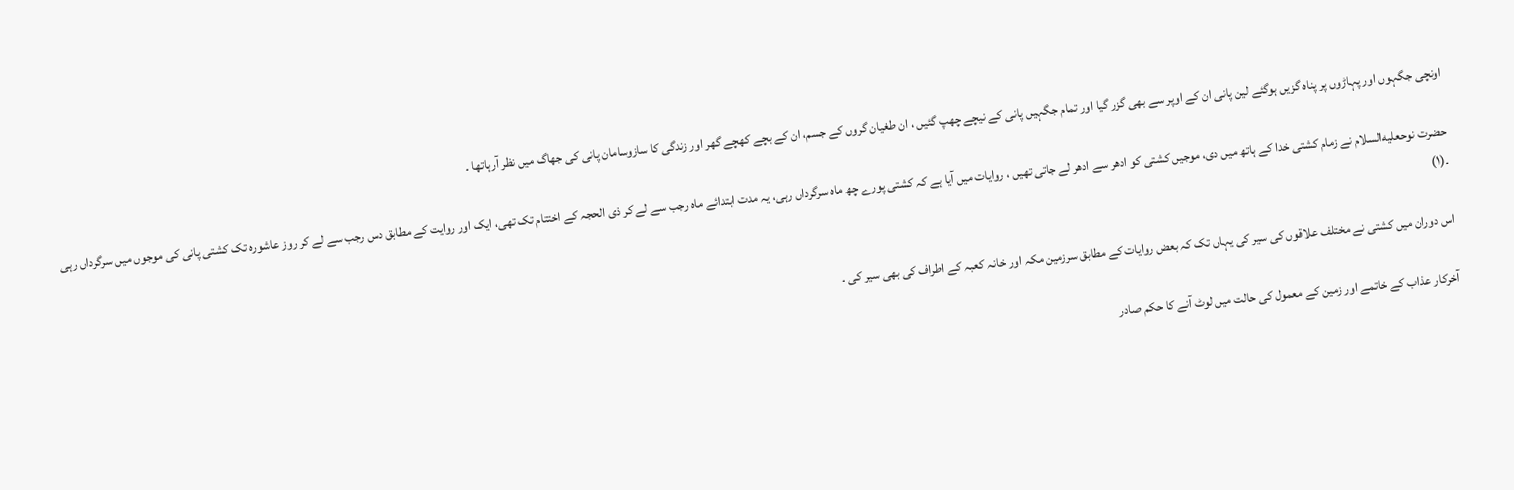اونچی جگہوں اور پہاڑوں پر پناہ گزیں ہوگئے لین پانی ان کے اوپر سے بھی گزر گیا اور تمام جگہیں پانی کے نیچے چھپ گئیں ، ان طغیان گروں کے جسم، ان کے بچے کھچے گھر اور زندگی کا سازوسامان پانی کی جھاگ میں نظر آرہاتھا ۔

حضرت نوحعليه‌السلام نے زمام کشتی خدا کے ہاتھ میں دی، موجیں کشتی کو ادھر سے ادھر لے جاتی تھیں ، روایات میں آیا ہے کہ کشتی پورے چھ ماہ سرگرداں رہی، یہ مدت ابتدائے ماہ رجب سے لے کر ذی الحجہ کے اختتام تک تھی، ایک اور روایت کے مطابق دس رجب سے لے کر روز عاشورہ تک کشتی پانی کی موجوں میں سرگرداں رہی ۔(۱)

اس دوران میں کشتی نے مختلف علاقوں کی سیر کی یہاں تک کہ بعض روایات کے مطابق سرزمین مکہ اور خانہ کعبہ کے اطراف کی بھی سیر کی ۔

آخرکار عذاب کے خاتمے اور زمین کے معمول کی حالت میں لوٹ آنے کا حکم صادر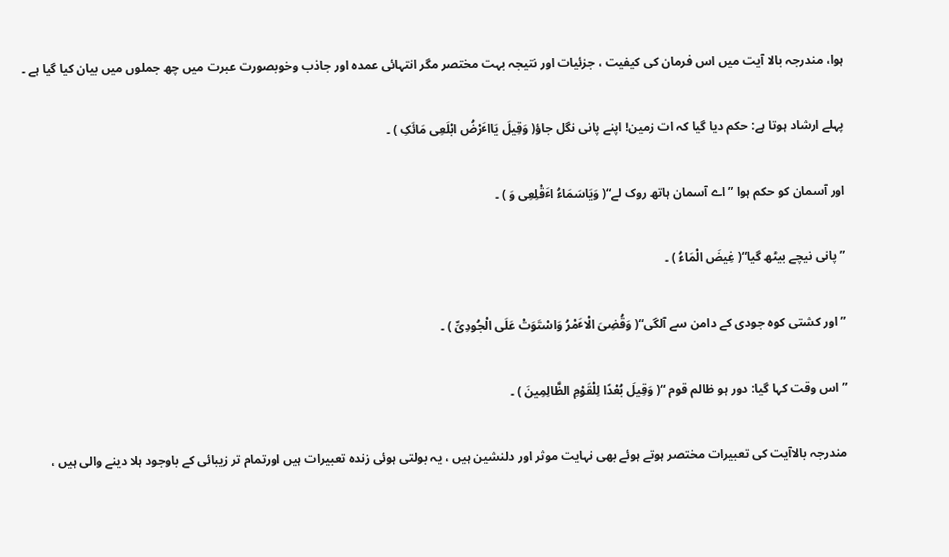ہوا، مندرجہ بالا آیت میں اس فرمان کی کیفیت ، جزئیات اور نتیجہ بہت مختصر مگر انتہائی عمدہ اور جاذب وخوبصورت عبرت میں چھ جملوں میں بیان کیا گیا ہے ۔

پہلے ارشاد ہوتا ہے: حکم دیا گیا کہ ات زمین! اپنے پانی نگل جاؤ( وَقِیلَ یَااٴَرْضُ ابْلَعِی مَائَکِ ) ۔

اور آسمان کو حکم ہوا ”اے آسمان ہاتھ روک لے“( وَیَاسَمَاءُ اٴَقْلِعِی وَ ) ۔

”پانی نیچے بیٹھ گیا“( غِیضَ الْمَاءُ ) ۔

”اور کشتی کوہ جودی کے دامن سے آلگی“( وَقُضِیَ الْاٴَمْرُ وَاسْتَوَتْ عَلَی الْجُودِیِّ ) ۔

”اس وقت کہا گیا: دور ہو ظالم قوم “( وَقِیلَ بُعْدًا لِلْقَوْمِ الظَّالِمِینَ ) ۔

مندرجہ بالاآیت کی تعبیرات مختصر ہوتے ہوئے بھی نہایت موثر اور دلنشین ہیں ، یہ بولتی ہوئی زندہ تعبیرات ہیں اورتمام تر زیبائی کے باوجود ہلا دینے والی ہیں ،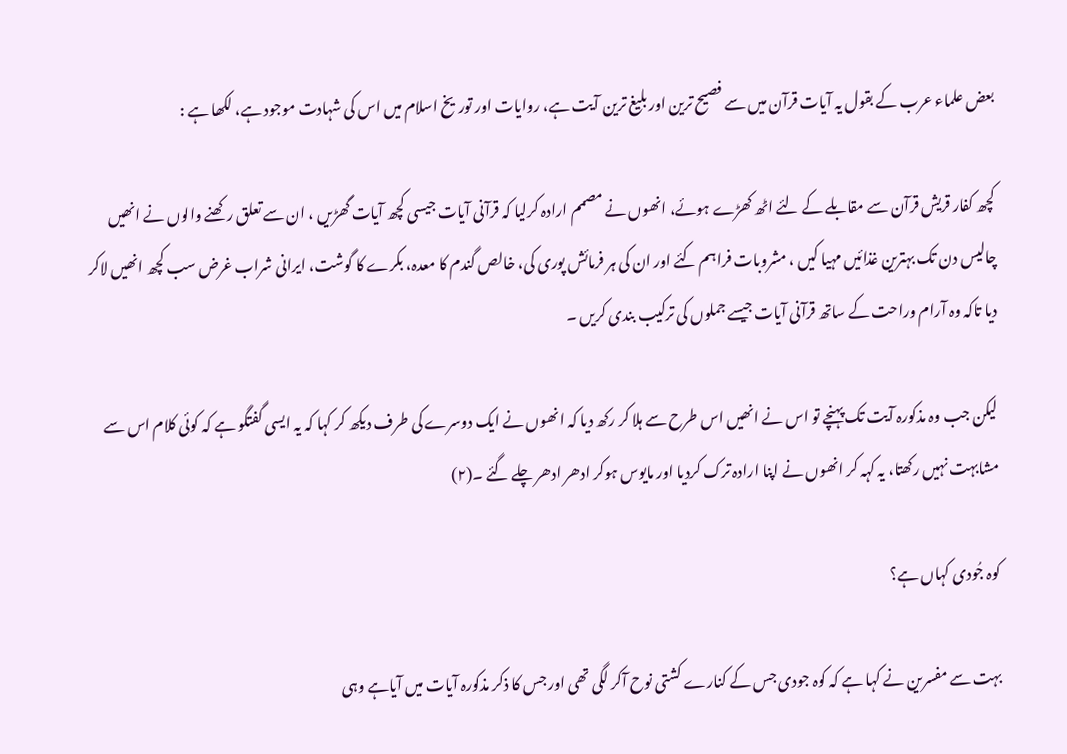بعض علماء عرب کے بقول یہ آیات قرآن میں سے فصیح ترین اور بلیغ ترین آیت ہے، روایات اور توریخ اسلام میں اس کی شہادت موجود ہے، لکھا ہے :

کچھ کفار قریش قرآن سے مقابلے کے لئے اٹھ کھڑے ہوئے، انھوں نے مصمم ارادہ کرلیا کہ قرآنی آیات جیسی کچھ آیات گھڑیں ، ان سے تعلق رکھنے والوں نے انھیں چالیس دن تک بہترین غذائیں مہیا کیں ، مشروبات فراہم کئے اور ان کی ہر فرمائش پوری کی، خالص گندم کا معدہ، بکرے کا گوشت، ایرانی شراب غرض سب کچھ انھیں لاکر دیا تاکہ وہ آرام وراحت کے ساتھ قرآنی آیات جیسے جملوں کی ترکیب بندی کریں ۔

لیکن جب وہ مذکورہ آیت تک پہنچے تو اس نے انھیں اس طرح سے ہلا کر رکھ دیا کہ انھوں نے ایک دوسرے کی طرف دیکھ کر کہا کہ یہ ایسی گفتگو ہے کہ کوئی کلام اس سے مشابہت نہیں رکھتا، یہ کہہ کر انھوں نے اپنا ارادہ ترک کردیا اور مایوس ہوکر ادھر ادھر چلے گئے ۔(۲)

کوہ جُودی کہاں ہے؟

بہت سے مفسرین نے کہا ہے کہ کوہ جودی جس کے کنارے کشتی نوح آکر لگی تھی اور جس کا ذکر مذکورہ آیات میں آیاہے وہی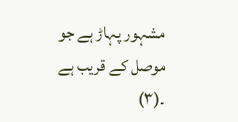مشہور پہاڑ ہے جو موصل کے قریب ہے ۔(۳)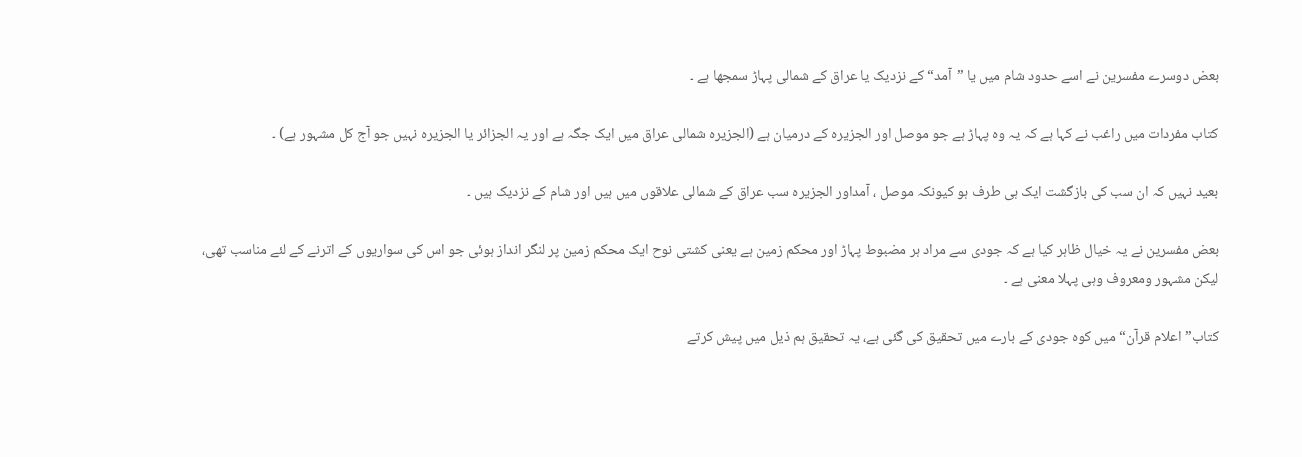بعض دوسرے مفسرین نے اسے حدود شام میں یا ”آمد“ کے نزدیک یا عراق کے شمالی پہاڑ سمجھا ہے ۔

کتاب مفردات میں راغب نے کہا ہے کہ یہ وہ پہاڑ ہے جو موصل اور الجزیرہ کے درمیان ہے (الجزیرہ شمالی عراق میں ایک جگہ ہے اور یہ الجزائر یا الجزیرہ نہیں جو آج کل مشہور ہے) ۔

بعید نہیں کہ ان سب کی بازگشت ایک ہی طرف ہو کیونکہ موصل ، آمداور الجزیرہ سب عراق کے شمالی علاقوں میں ہیں اور شام کے نزدیک ہیں ۔

بعض مفسرین نے یہ خیال ظاہر کیا ہے کہ جودی سے مراد ہر مضبوط پہاڑ اور محکم زمین ہے یعنی کشتی نوح ایک محکم زمین پر لنگر انداز ہوئی جو اس کی سواریوں کے اترنے کے لئے مناسب تھی، لیکن مشہور ومعروف وہی پہلا معنی ہے ۔

کتاب” اعلام قرآن“ میں کوہ جودی کے بارے میں تحقیق کی گئی ہے، یہ تحقیق ہم ذیل میں پیش کرتے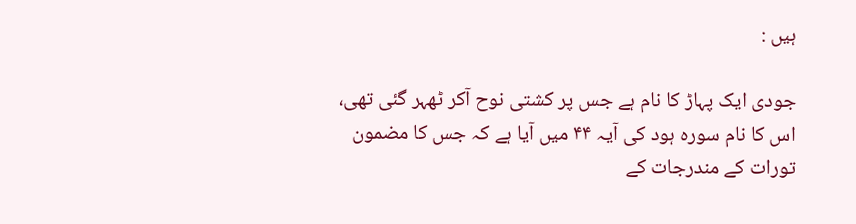ہیں :

جودی ایک پہاڑ کا نام ہے جس پر کشتی نوح آکر ٹھہر گئی تھی، اس کا نام سورہ ہود کی آیہ ۴۴ میں آیا ہے کہ جس کا مضمون تورات کے مندرجات کے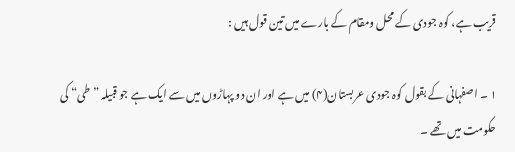قریب ہے، کوہ جودی کے محل ومقام کے بارے میں تین قول ہیں :

۱ ۔ اصفہانی کے بقول کوہ جودی عربستان(۴) میں ہے اور ان دو پہاڑوں میں سے ایک ہے جو قبیلہ ”طی“ کی حکومت میں تھے ۔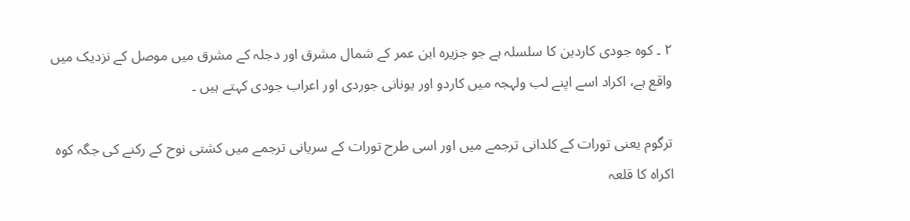۲ ۔ کوہ جودی کاردین کا سلسلہ ہے جو جزیرہ ابن عمر کے شمال مشرق اور دجلہ کے مشرق میں موصل کے نزدیک میں واقع ہے، اکراد اسے اپنے لب ولہجہ میں کاردو اور یونانی جوردی اور اعراب جودی کہتے ہیں ۔

ترگوم یعنی تورات کے کلدانی ترجمے میں اور اسی طرح تورات کے سریانی ترجمے میں کشتی نوح کے رکنے کی جگہ کوہ اکراہ کا قلعہ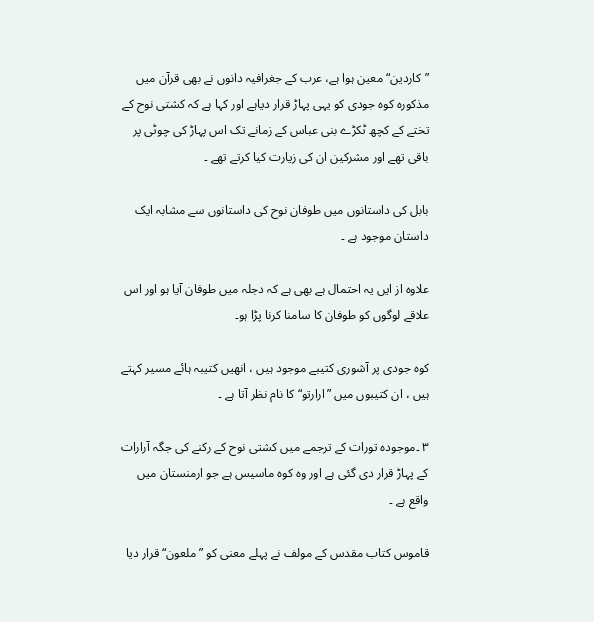”کاردین“ معین ہوا ہے، عرب کے جغرافیہ دانوں نے بھی قرآن میں مذکورہ کوہ جودی کو یہی پہاڑ قرار دیاہے اور کہا ہے کہ کشتی نوح کے تختے کے کچھ ٹکڑے بنی عباس کے زمانے تک اس پہاڑ کی چوٹی پر باقی تھے اور مشرکین ان کی زیارت کیا کرتے تھے ۔

بابل کی داستانوں میں طوفان نوح کی داستانوں سے مشابہ ایک داستان موجود ہے ۔

علاوہ از ایں یہ احتمال ہے بھی ہے کہ دجلہ میں طوفان آیا ہو اور اس علاقے لوگوں کو طوفان کا سامنا کرنا پڑا ہو۔

کوہ جودی پر آشوری کتیبے موجود ہیں ، انھیں کتیبہ ہائے مسیر کہتے ہیں ، ان کتیبوں میں ”ارارتو“ کا نام نظر آتا ہے ۔

۳ ۔موجودہ تورات کے ترجمے میں کشتی نوح کے رکنے کی جگہ آرارات کے پہاڑ قرار دی گئی ہے اور وہ کوہ ماسیس ہے جو ارمنستان میں واقع ہے ۔

قاموس کتاب مقدس کے مولف نے پہلے معنی کو ”ملعون“ قرار دیا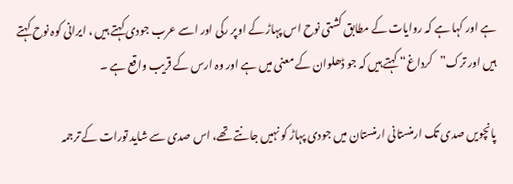ہے اور کہا ہے کہ روایات کے مطابق کشتی نوح اس پہاڑ کے اوپر رکی اور اسے عرب جودی کہتے ہیں ، ایرانی کوہ نوح کہتے ہیں اور ترک”کرداغ“ کہتے ہیں کہ جو ڈھلوان کے معنی میں ہے اور وہ ارس کے قریب واقع ہے ۔

پانچویں صدی تک ارمنستانی ارمنستان میں جودی پہاڑ کو نہیں جانتے تھے، اس صدی سے شاید تورات کے ترجمہ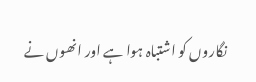نگاروں کو اشتباہ ہوا ہے اور انھوں نے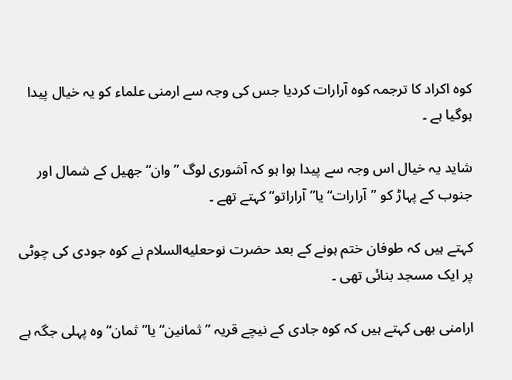کوہ اکراد کا ترجمہ کوہ آرارات کردیا جس کی وجہ سے ارمنی علماء کو یہ خیال پیدا ہوگیا ہے ۔

شاید یہ خیال اس وجہ سے پیدا ہوا ہو کہ آشوری لوگ ”وان“ جھیل کے شمال اور جنوب کے پہاڑ کو ”آرارات“ یا”آراراتو“ کہتے تھے ۔

کہتے ہیں کہ طوفان ختم ہونے کے بعد حضرت نوحعليه‌السلام نے کوہ جودی کی چوٹی پر ایک مسجد بنائی تھی ۔

ارامنی بھی کہتے ہیں کہ کوہ جادی کے نیچے قریہ ”ثمانین“ یا”ثمان“ وہ پہلی جگہ ہے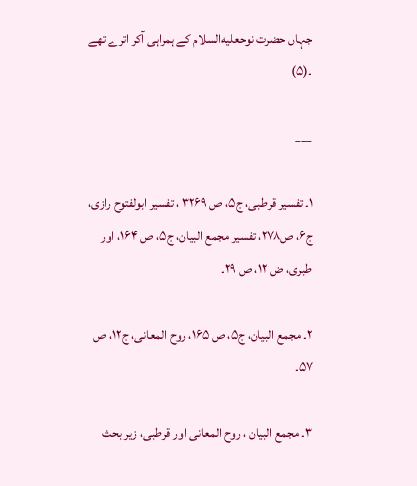جہاں حضرت نوحعليه‌السلام کے ہمراہی آکر اترے تھے ۔(۵)

___

۱۔ تفسیر قرطبی، ج۵، ص ۳۲۶۹ ، تفسیر ابولفتوح رازی، ج۶، ص۲۷۸، تفسیر مجمع البیان، ج۵، ص ۱۶۴، اور طبری، ض ۱۲، ص ۲۹۔

۲۔ مجمع البیان، ج۵، ص ۱۶۵، روح المعانی، ج۱۲، ص ۵۷۔

۳۔ مجمع البیان ، روح المعانی اور قرطبی، زیر بحث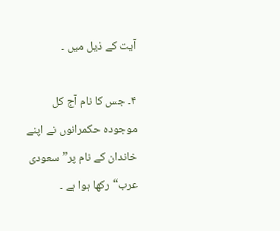آیت کے ذیل میں ۔

۴۔ جس کا نام آج کل موجودہ حکمرانوں نے اپنے خاندان کے نام پر” سعودی عرب“رکھا ہوا ہے ۔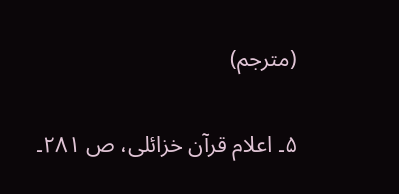(مترجم)

۵۔ اعلام قرآن خزائلی، ص ۲۸۱۔